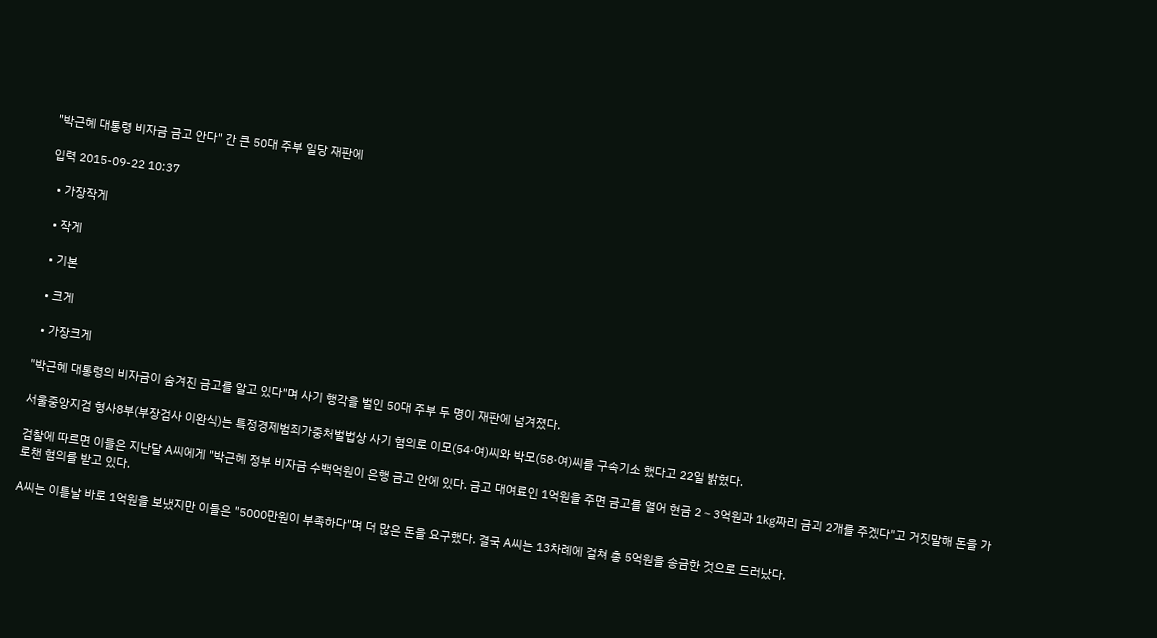"박근혜 대통령 비자금 금고 안다" 간 큰 50대 주부 일당 재판에

입력 2015-09-22 10:37

  • 가장작게

  • 작게

  • 기본

  • 크게

  • 가장크게

"박근혜 대통령의 비자금이 숨겨진 금고를 알고 있다"며 사기 행각을 벌인 50대 주부 두 명이 재판에 넘겨졌다.

서울중앙지검 형사8부(부장검사 이완식)는 특정경제범죄가중처벌법상 사기 혐의로 이모(54·여)씨와 박모(58·여)씨를 구속기소 했다고 22일 밝혔다.

검찰에 따르면 이들은 지난달 A씨에게 "박근혜 정부 비자금 수백억원이 은행 금고 안에 있다. 금고 대여료인 1억원을 주면 금고를 열어 현금 2∼3억원과 1㎏짜리 금괴 2개를 주겠다"고 거짓말해 돈을 가로챈 혐의를 받고 있다.

A씨는 이튿날 바로 1억원을 보냈지만 이들은 "5000만원이 부족하다"며 더 많은 돈을 요구했다. 결국 A씨는 13차례에 걸쳐 총 5억원을 송금한 것으로 드러났다.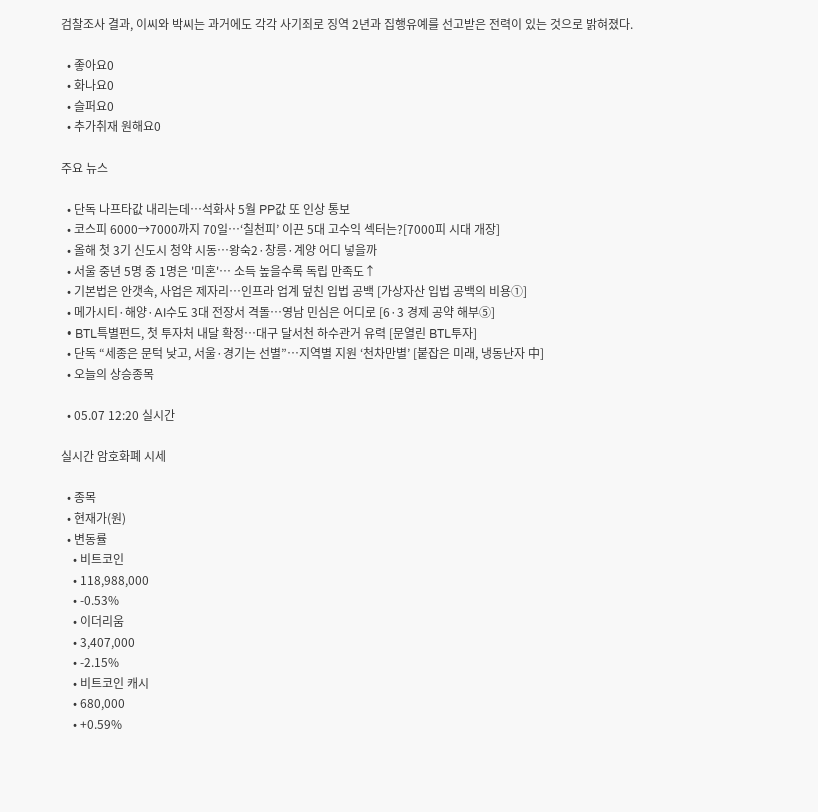검찰조사 결과, 이씨와 박씨는 과거에도 각각 사기죄로 징역 2년과 집행유예를 선고받은 전력이 있는 것으로 밝혀졌다.

  • 좋아요0
  • 화나요0
  • 슬퍼요0
  • 추가취재 원해요0

주요 뉴스

  • 단독 나프타값 내리는데…석화사 5월 PP값 또 인상 통보
  • 코스피 6000→7000까지 70일⋯‘칠천피’ 이끈 5대 고수익 섹터는?[7000피 시대 개장]
  • 올해 첫 3기 신도시 청약 시동…왕숙2·창릉·계양 어디 넣을까
  • 서울 중년 5명 중 1명은 '미혼'… 소득 높을수록 독립 만족도↑
  • 기본법은 안갯속, 사업은 제자리…인프라 업계 덮친 입법 공백 [가상자산 입법 공백의 비용①]
  • 메가시티·해양·AI수도 3대 전장서 격돌…영남 민심은 어디로 [6·3 경제 공약 해부⑤]
  • BTL특별펀드, 첫 투자처 내달 확정…대구 달서천 하수관거 유력 [문열린 BTL투자]
  • 단독 “세종은 문턱 낮고, 서울·경기는 선별”…지역별 지원 ‘천차만별’ [붙잡은 미래, 냉동난자 中]
  • 오늘의 상승종목

  • 05.07 12:20 실시간

실시간 암호화폐 시세

  • 종목
  • 현재가(원)
  • 변동률
    • 비트코인
    • 118,988,000
    • -0.53%
    • 이더리움
    • 3,407,000
    • -2.15%
    • 비트코인 캐시
    • 680,000
    • +0.59%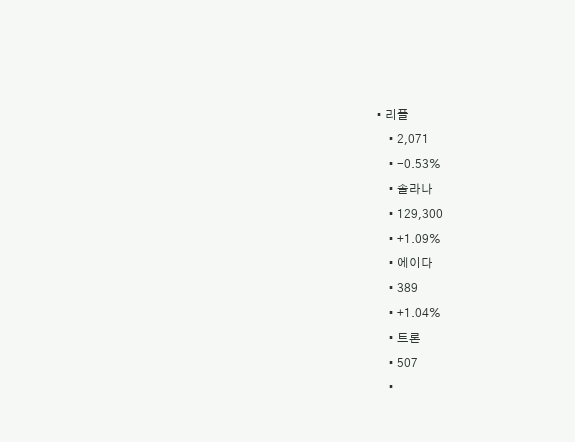• 리플
    • 2,071
    • -0.53%
    • 솔라나
    • 129,300
    • +1.09%
    • 에이다
    • 389
    • +1.04%
    • 트론
    • 507
    •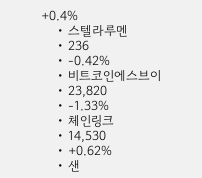+0.4%
    • 스텔라루멘
    • 236
    • -0.42%
    • 비트코인에스브이
    • 23,820
    • -1.33%
    • 체인링크
    • 14,530
    • +0.62%
    • 샌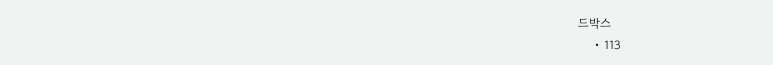드박스
    • 113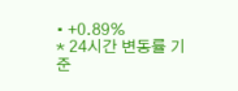• +0.89%
* 24시간 변동률 기준